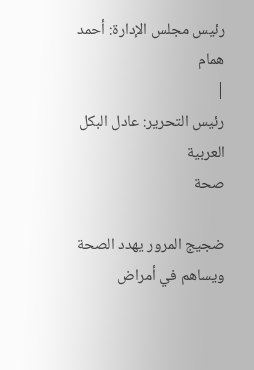رئيس مجلس الإدارة: أحمد همام
|
رئيس التحرير: عادل البكل
العربية
صحة

ضجيج المرور يهدد الصحة ويساهم في أمراض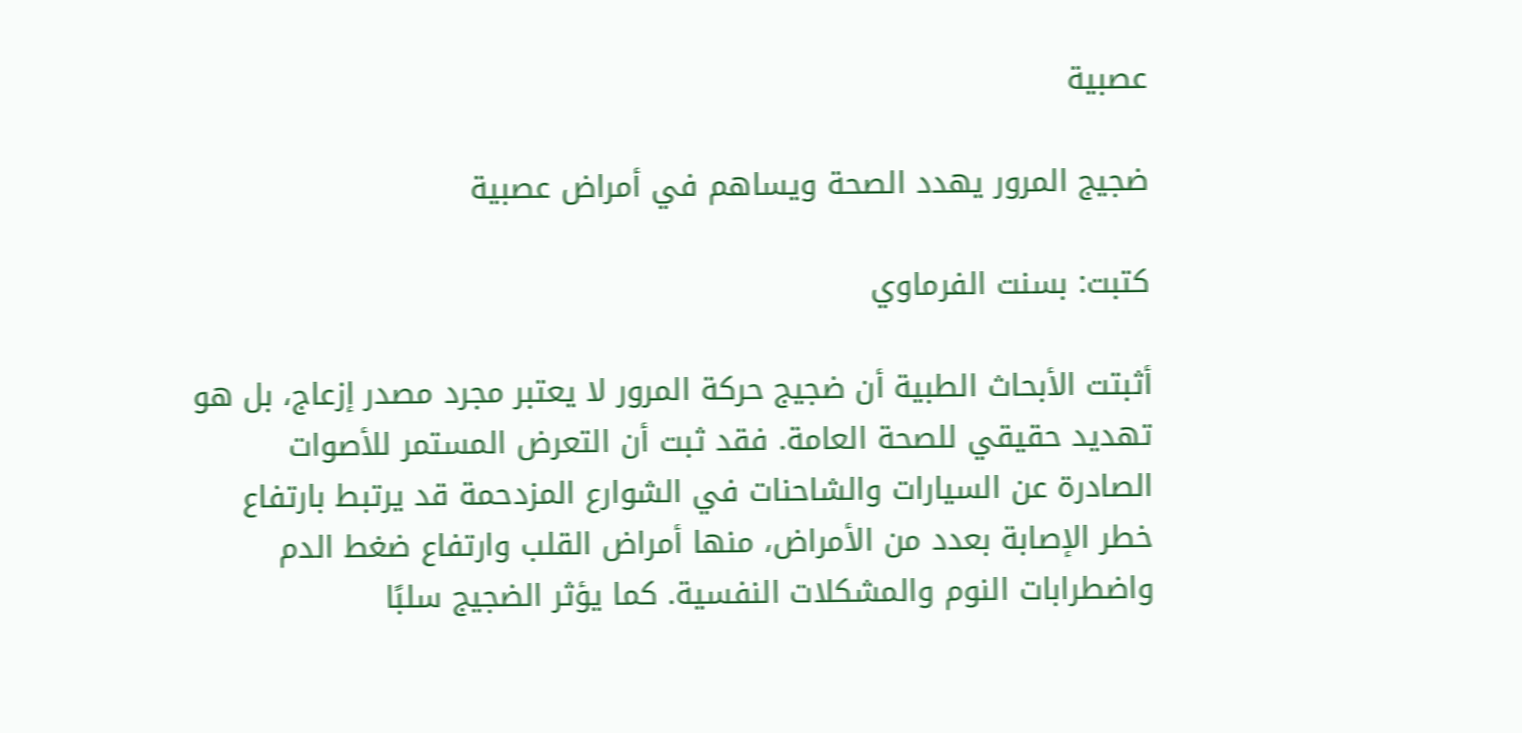عصبية

ضجيج المرور يهدد الصحة ويساهم في أمراض عصبية

كتبت: بسنت الفرماوي

أثبتت الأبحاث الطبية أن ضجيج حركة المرور لا يعتبر مجرد مصدر إزعاج، بل هو تهديد حقيقي للصحة العامة. فقد ثبت أن التعرض المستمر للأصوات الصادرة عن السيارات والشاحنات في الشوارع المزدحمة قد يرتبط بارتفاع خطر الإصابة بعدد من الأمراض، منها أمراض القلب وارتفاع ضغط الدم واضطرابات النوم والمشكلات النفسية. كما يؤثر الضجيج سلبًا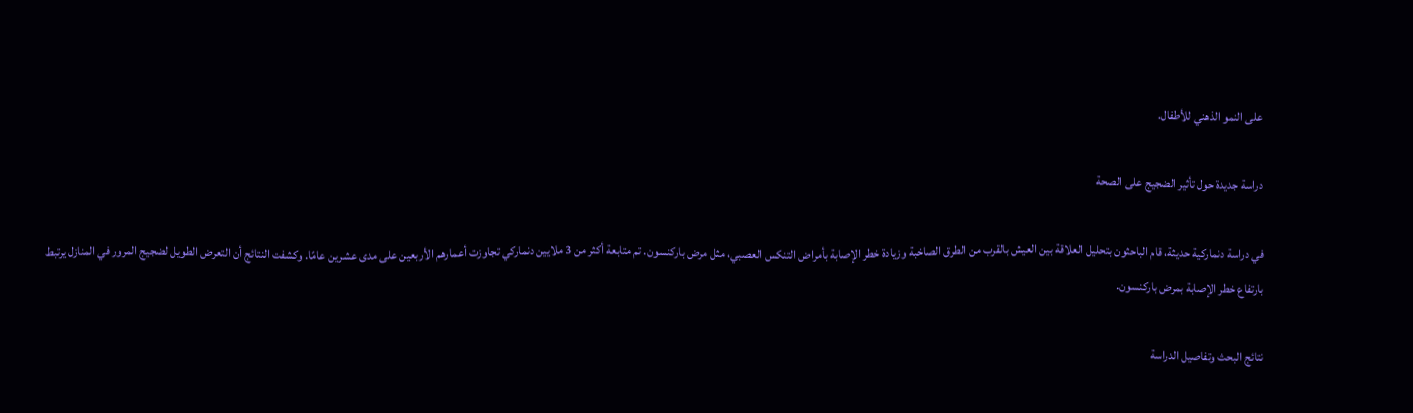على النمو الذهني للأطفال.

دراسة جديدة حول تأثير الضجيج على الصحة

في دراسة دنماركية حديثة، قام الباحثون بتحليل العلاقة بين العيش بالقرب من الطرق الصاخبة وزيادة خطر الإصابة بأمراض التنكس العصبي، مثل مرض باركنسون. تم متابعة أكثر من 3 ملايين دنماركي تجاوزت أعمارهم الأربعين على مدى عشرين عامًا. وكشفت النتائج أن التعرض الطويل لضجيج المرور في المنازل يرتبط بارتفاع خطر الإصابة بمرض باركنسون.

نتائج البحث وتفاصيل الدراسة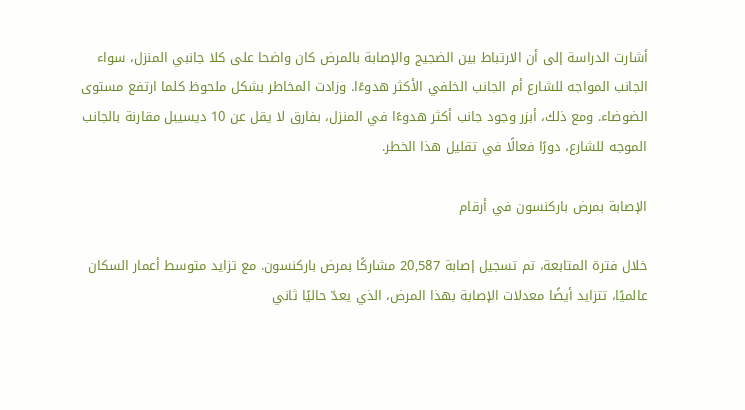أشارت الدراسة إلى أن الارتباط بين الضجيج والإصابة بالمرض كان واضحا على كلا جانبي المنزل، سواء الجانب المواجه للشارع أم الجانب الخلفي الأكثر هدوءًا. وزادت المخاطر بشكل ملحوظ كلما ارتفع مستوى الضوضاء. ومع ذلك، أبزر وجود جانب أكثر هدوءًا في المنزل، بفارق لا يقل عن 10 ديسيبل مقارنة بالجانب الموجه للشارع، دورًا فعالًا في تقليل هذا الخطر.

الإصابة بمرض باركنسون في أرقام

خلال فترة المتابعة، تم تسجيل إصابة 20,587 مشاركًا بمرض باركنسون. مع تزايد متوسط أعمار السكان عالميًا، تتزايد أيضًا معدلات الإصابة بهذا المرض، الذي يعدّ حاليًا ثاني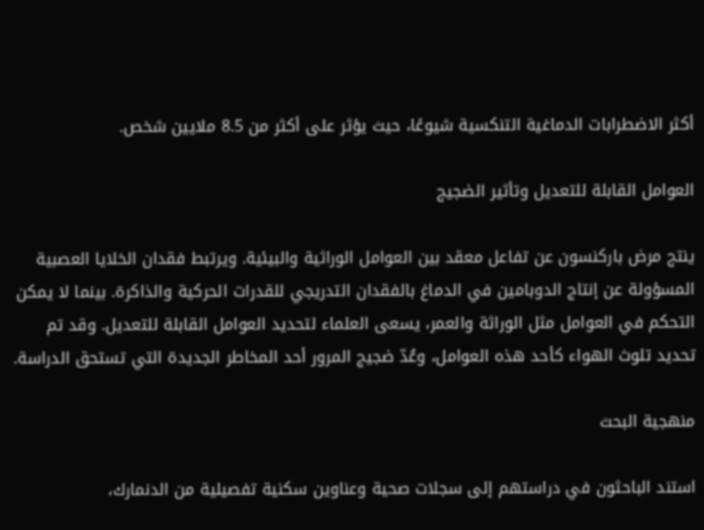أكثر الاضطرابات الدماغية التنكسية شيوعًا، حيث يؤثر على أكثر من 8.5 ملايين شخص.

العوامل القابلة للتعديل وتأثير الضجيج

ينتج مرض باركنسون عن تفاعل معقد بين العوامل الوراثية والبيئية. ويرتبط فقدان الخلايا العصبية المسؤولة عن إنتاج الدوبامين في الدماغ بالفقدان التدريجي للقدرات الحركية والذاكرة. بينما لا يمكن التحكم في العوامل مثل الوراثة والعمر، يسعى العلماء لتحديد العوامل القابلة للتعديل. وقد تم تحديد تلوث الهواء كأحد هذه العوامل، وعُدّ ضجيج المرور أحد المخاطر الجديدة التي تستحق الدراسة.

منهجية البحث

استند الباحثون في دراستهم إلى سجلات صحية وعناوين سكنية تفصيلية من الدنمارك،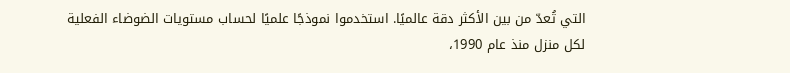التي تُعدّ من بين الأكثر دقة عالميًا. استخدموا نموذجًا علميًا لحساب مستويات الضوضاء الفعلية لكل منزل منذ عام 1990،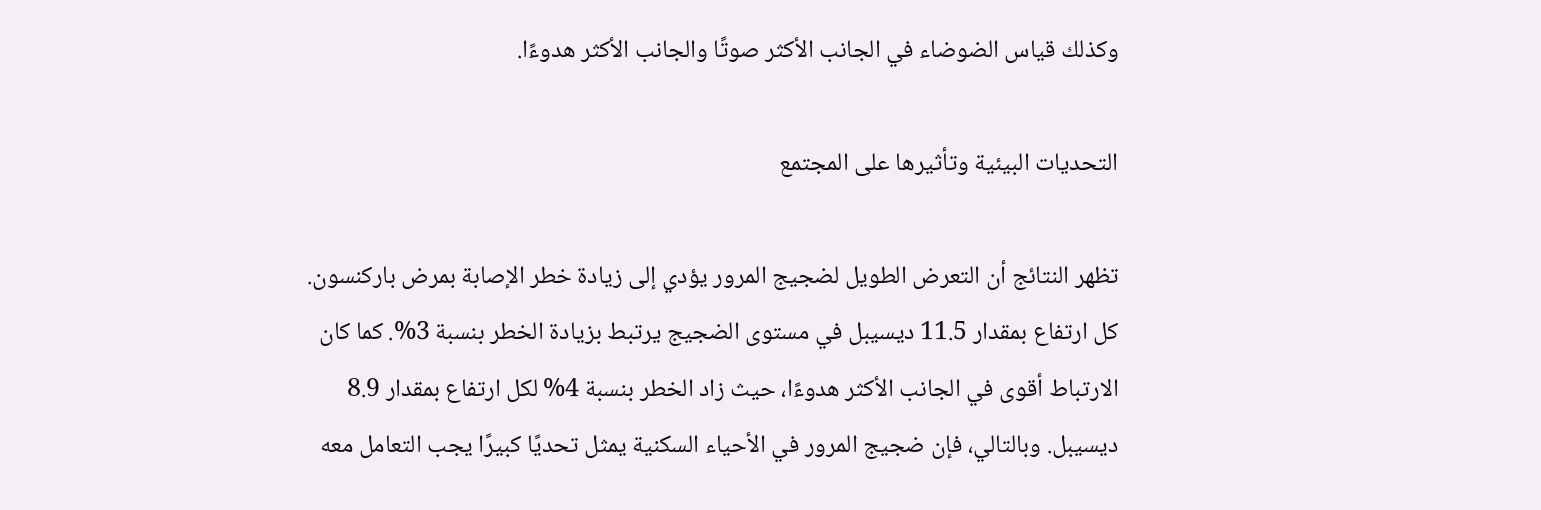وكذلك قياس الضوضاء في الجانب الأكثر صوتًا والجانب الأكثر هدوءًا.

التحديات البيئية وتأثيرها على المجتمع

تظهر النتائج أن التعرض الطويل لضجيج المرور يؤدي إلى زيادة خطر الإصابة بمرض باركنسون. كل ارتفاع بمقدار 11.5 ديسيبل في مستوى الضجيج يرتبط بزيادة الخطر بنسبة 3%. كما كان الارتباط أقوى في الجانب الأكثر هدوءًا، حيث زاد الخطر بنسبة 4% لكل ارتفاع بمقدار 8.9 ديسيبل. وبالتالي، فإن ضجيج المرور في الأحياء السكنية يمثل تحديًا كبيرًا يجب التعامل معه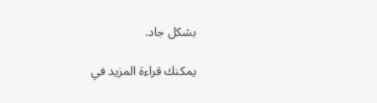بشكل جاد.

يمكنك قراءة المزيد في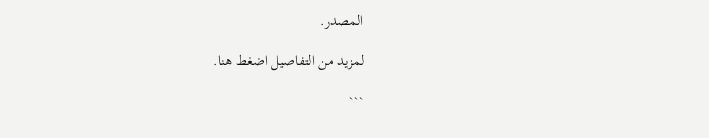المصدر.

لمزيد من التفاصيل اضغط هنا.

```